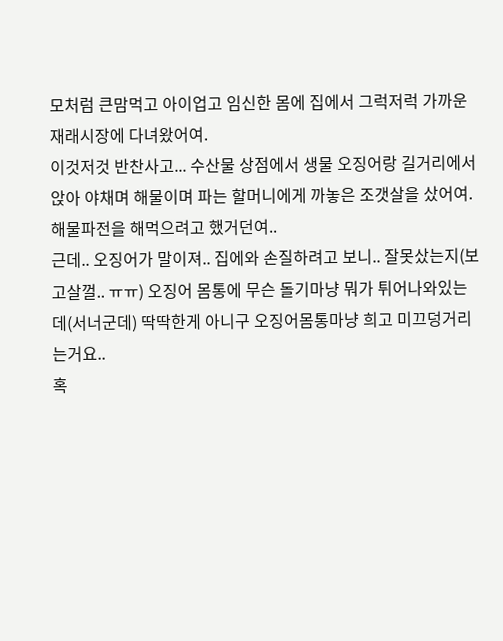모처럼 큰맘먹고 아이업고 임신한 몸에 집에서 그럭저럭 가까운 재래시장에 다녀왔어여.
이것저것 반찬사고... 수산물 상점에서 생물 오징어랑 길거리에서 앉아 야채며 해물이며 파는 할머니에게 까놓은 조갯살을 샀어여.
해물파전을 해먹으려고 했거던여..
근데.. 오징어가 말이져.. 집에와 손질하려고 보니.. 잘못샀는지(보고살껄.. ㅠㅠ) 오징어 몸통에 무슨 돌기마냥 뭐가 튀어나와있는데(서너군데) 딱딱한게 아니구 오징어몸통마냥 희고 미끄덩거리는거요..
혹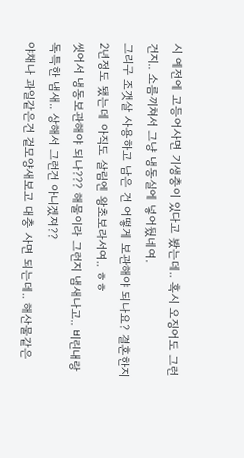시 예전에 고등어사면 기생충이 있다고 봤는데.. 혹시 오징어도 그런건지.. 소름끼쳐서 그냥 냉동실에 넣어뒀네여.
그리구 조갯살 사용하고 남은 건 어떻게 보관해야 되나요? 결혼한지 2년정도 됐는데 아직도 살림엔 왕초보라서여.. ㅎㅎ
씻어서 냉동보관해야 되나??? 해물이라 그런지 냄새나고.. 비린내랑 독특한 냄새.. 상해서 그런건 아니겠져??
야채나 과일같은건 겉모양새보고 대충 사면 되는데.. 해산물같은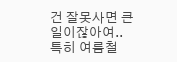건 잘못사면 큰일이잖아여.. 특히 여름철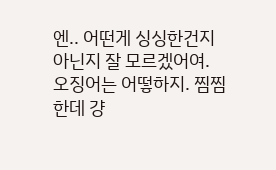엔.. 어떤게 싱싱한건지 아닌지 잘 모르겠어여.
오징어는 어떻하지. 찜찜한데 걍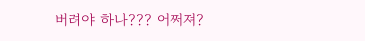버려야 하나??? 어쩌져?